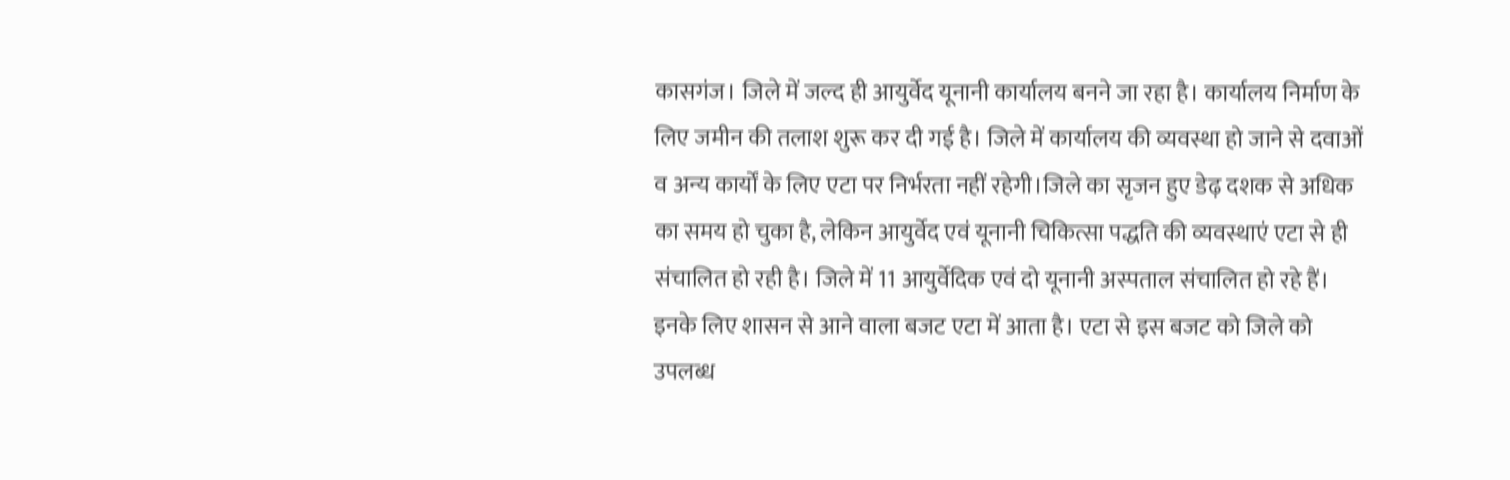कासगंज। जिले में जल्द ही आयुर्वेद यूनानी कार्यालय बनने जा रहा है। कार्यालय निर्माण के लिए जमीन की तलाश शुरू कर दी गई है। जिले में कार्यालय की व्यवस्था हो जाने से दवाओं व अन्य कार्यों के लिए एटा पर निर्भरता नहीं रहेगी।जिले का सृजन हुए डेढ़ दशक से अधिक का समय हो चुका है, लेकिन आयुर्वेद एवं यूनानी चिकित्सा पद्धति की व्यवस्थाएं एटा से ही संचालित हो रही है। जिले में 11 आयुर्वेदिक एवं दो यूनानी अस्पताल संचालित हो रहे हैं। इनके लिए शासन से आने वाला बजट एटा में आता है। एटा से इस बजट को जिले को उपलब्ध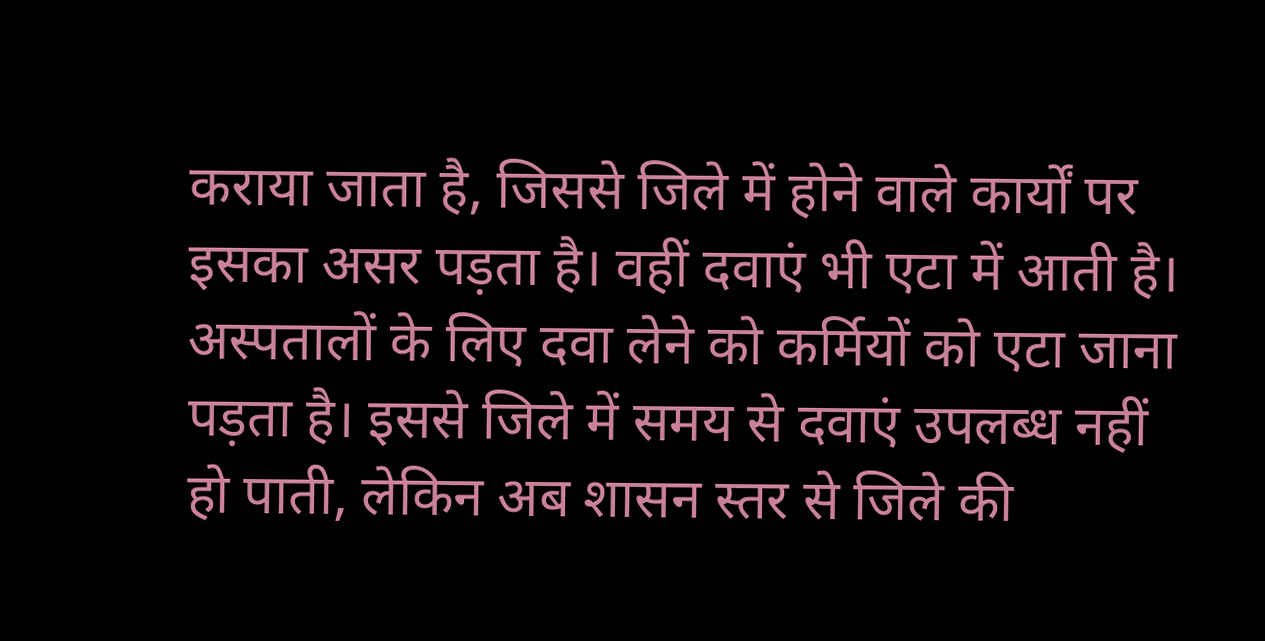कराया जाता है, जिससे जिले में होने वाले कार्यों पर इसका असर पड़ता है। वहीं दवाएं भी एटा में आती है। अस्पतालों के लिए दवा लेने को कर्मियों को एटा जाना पड़ता है। इससे जिले में समय से दवाएं उपलब्ध नहीं हो पाती, लेकिन अब शासन स्तर से जिले की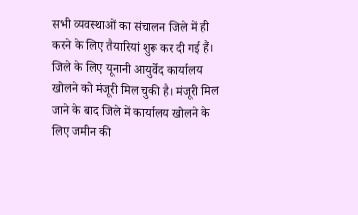सभी व्यवस्थाओं का संचालन जिले में ही करने के लिए तैयारियां शुरू कर दी गई हैं। जिले के लिए यूनानी आयुर्वेद कार्यालय खोलने को मंजूरी मिल चुकी है। मंजूरी मिल जाने के बाद जिले में कार्यालय खोलने के लिए जमीन की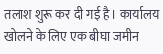तलाश शुरू कर दी गई है। कार्यालय खोलने के लिए एक बीघा जमीन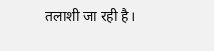तलाशी जा रही है।